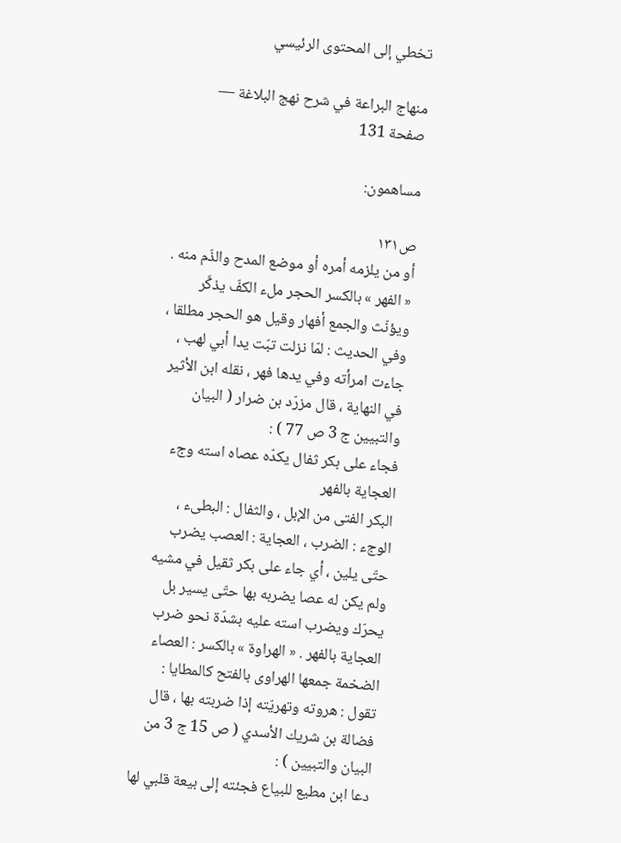تخطي إلى المحتوى الرئيسي

منهاج البراعة في شرح نهج البلاغة — صفحة 131

مساهمون:

ص١٣١
أو من يلزمه أمره أو موضع المدح والذّم منه . « الفهر » بالكسر الحجر ملء الكفّ يذكَّر ويؤنّث والجمع أفهار وقيل هو الحجر مطلقا ، وفي الحديث : لمّا نزلت تبّت يدا أبي لهب ، جاءت امرأته وفي يدها فهر ، نقله ابن الأثير في النهاية ، قال مزرّد بن ضرار ( البيان والتبيين ج 3 ص 77 ) :
فجاء على بكر ثفال يكدّه عصاه استه وجء العجاية بالفهر
البكر الفتى من الإبل ، والثفال : البطىء ، الوجء : الضرب ، العجاية : العصب يضرب حتّى يلين ، أي جاء على بكر ثقيل في مشيه ولم يكن له عصا يضربه بها حتّى يسير بل يحرّك ويضرب استه عليه بشدّة نحو ضرب العجاية بالفهر . « الهراوة » بالكسر : العصاء الضخمة جمعها الهراوى بالفتح كالمطايا : تقول : هروته وتهريّته إذا ضربته بها ، قال فضالة بن شريك الأسدي ( ص 15 ج 3 من البيان والتبيين ) :
دعا ابن مطيع للبياع فجئته إلى بيعة قلبي لها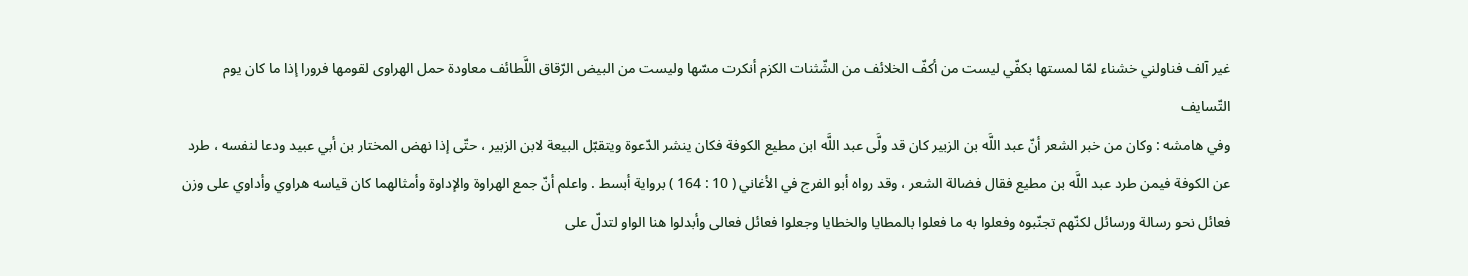غير آلف فناولني خشناء لمّا لمستها بكفّي ليست من أكفّ الخلائف من الشّثنات الكزم أنكرت مسّها وليست من البيض الرّقاق اللَّطائف معاودة حمل الهراوى لقومها فرورا إذا ما كان يوم التّسايف
وفي هامشه : وكان من خبر الشعر أنّ عبد اللَّه بن الزبير كان قد ولَّى عبد اللَّه ابن مطيع الكوفة فكان ينشر الدّعوة ويتقبّل البيعة لابن الزبير ، حتّى إذا نهض المختار بن أبي عبيد ودعا لنفسه ، طرد عن الكوفة فيمن طرد عبد اللَّه بن مطيع فقال فضالة الشعر ، وقد رواه أبو الفرج في الأغاني ( 10 : 164 ) برواية أبسط . واعلم أنّ جمع الهراوة والإداوة وأمثالهما كان قياسه هراوي وأداوي على وزن فعائل نحو رسالة ورسائل لكنّهم تجنّبوه وفعلوا به ما فعلوا بالمطايا والخطايا وجعلوا فعائل فعالى وأبدلوا هنا الواو لتدلّ على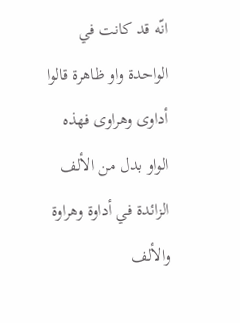انّه قد كانت في الواحدة واو ظاهرة قالوا أداوى وهراوى فهذه الواو بدل من الألف الزائدة في أداوة وهراوة والألف